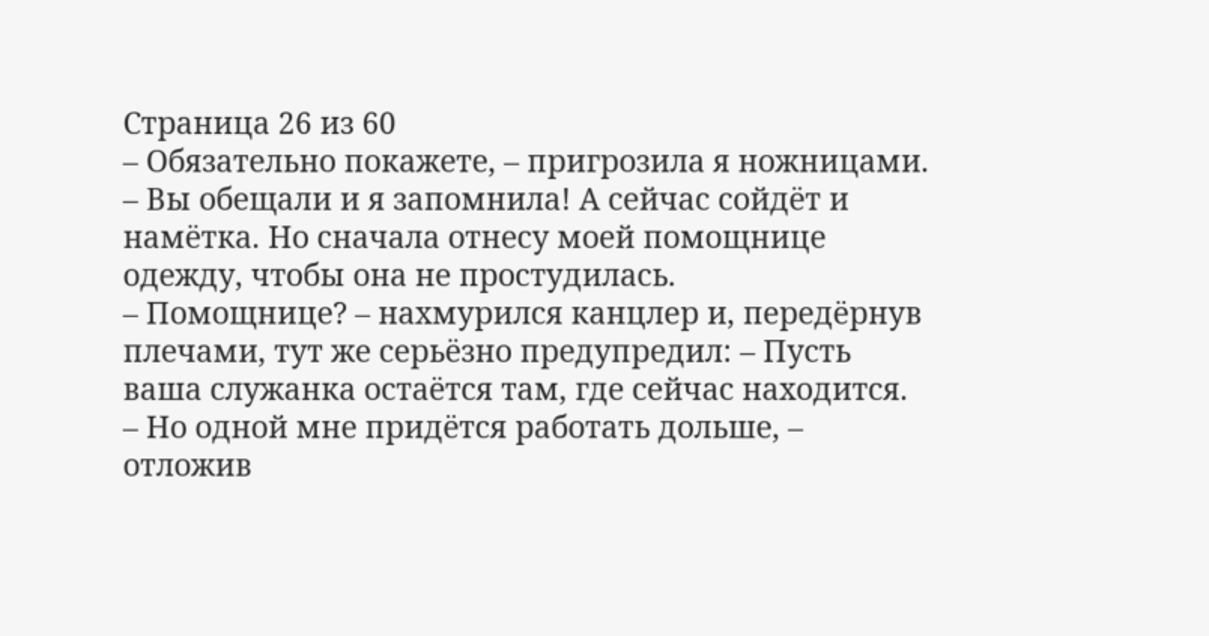Страница 26 из 60
– Обязательно покажете, – пригрозила я ножницами. – Вы обещали и я запомнила! А сейчас сойдёт и намётка. Но сначала отнесу моей помощнице одежду, чтобы она не простудилась.
– Помощнице? – нахмурился канцлер и, передёрнув плечами, тут же серьёзно предупредил: – Пусть ваша служанка остаётся там, где сейчас находится.
– Но одной мне придётся работать дольше, – отложив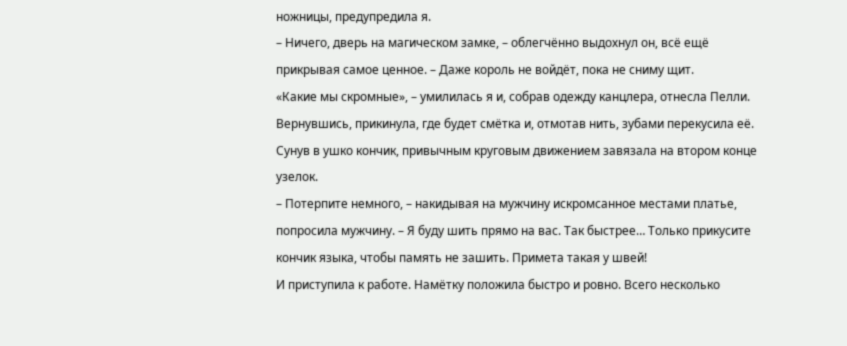ножницы, предупредила я.
– Ничего, дверь на магическом замке, – облегчённо выдохнул он, всё ещё прикрывая самое ценное. – Даже король не войдёт, пока не сниму щит.
«Какие мы скромные», – умилилась я и, собрав одежду канцлера, отнесла Пелли.
Вернувшись, прикинула, где будет смётка и, отмотав нить, зубами перекусила её. Сунув в ушко кончик, привычным круговым движением завязала на втором конце узелок.
– Потерпите немного, – накидывая на мужчину искромсанное местами платье, попросила мужчину. – Я буду шить прямо на вас. Так быстрее… Только прикусите кончик языка, чтобы память не зашить. Примета такая у швей!
И приступила к работе. Намётку положила быстро и ровно. Всего несколько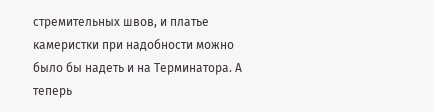стремительных швов, и платье камеристки при надобности можно было бы надеть и на Терминатора. А теперь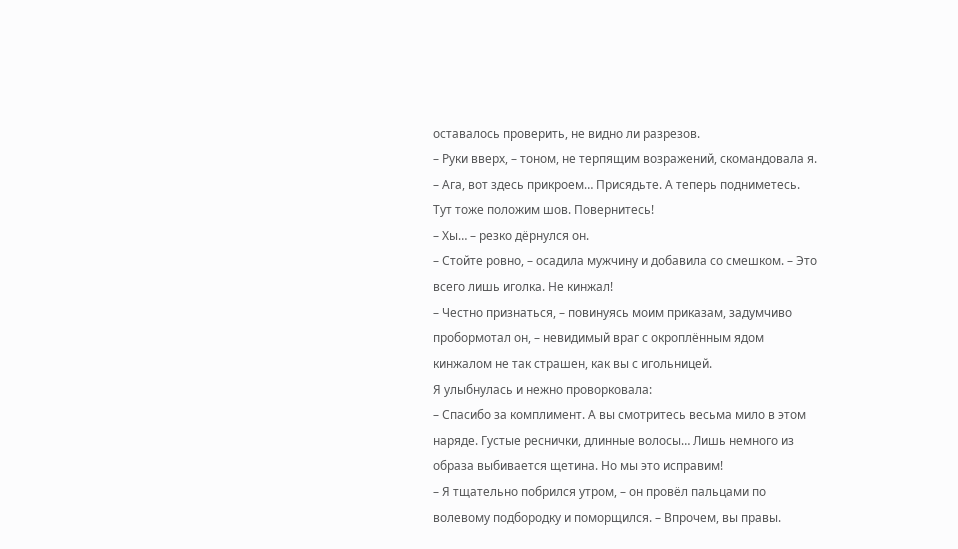оставалось проверить, не видно ли разрезов.
– Руки вверх, – тоном, не терпящим возражений, скомандовала я. – Ага, вот здесь прикроем… Присядьте. А теперь подниметесь. Тут тоже положим шов. Повернитесь!
– Хы… – резко дёрнулся он.
– Стойте ровно, – осадила мужчину и добавила со смешком. – Это всего лишь иголка. Не кинжал!
– Честно признаться, – повинуясь моим приказам, задумчиво пробормотал он, – невидимый враг с окроплённым ядом кинжалом не так страшен, как вы с игольницей.
Я улыбнулась и нежно проворковала:
– Спасибо за комплимент. А вы смотритесь весьма мило в этом наряде. Густые реснички, длинные волосы… Лишь немного из образа выбивается щетина. Но мы это исправим!
– Я тщательно побрился утром, – он провёл пальцами по волевому подбородку и поморщился. – Впрочем, вы правы.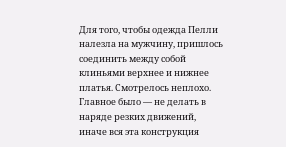Для того, чтобы одежда Пелли налезла на мужчину, пришлось соединить между собой клиньями верхнее и нижнее платья. Смотрелось неплохо. Главное было — не делать в наряде резких движений, иначе вся эта конструкция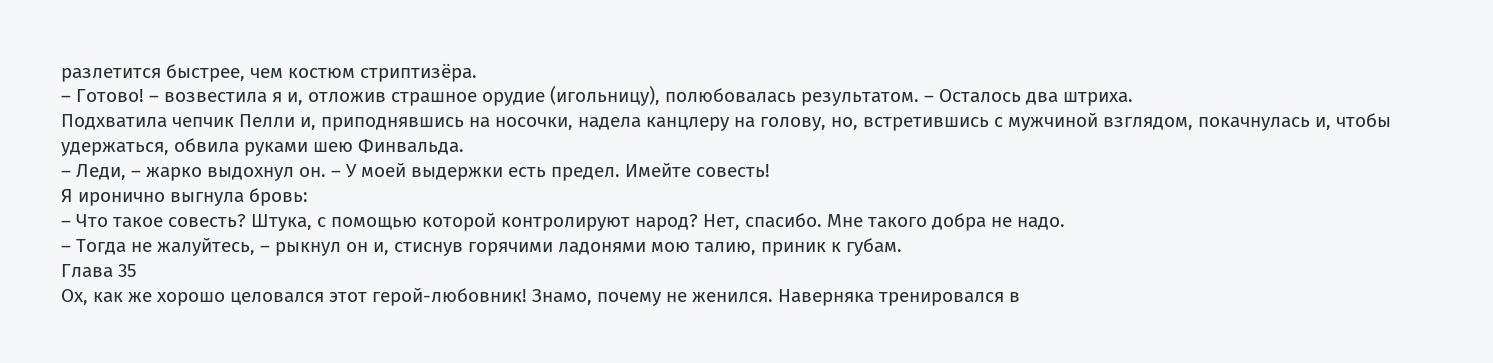разлетится быстрее, чем костюм стриптизёра.
– Готово! – возвестила я и, отложив страшное орудие (игольницу), полюбовалась результатом. – Осталось два штриха.
Подхватила чепчик Пелли и, приподнявшись на носочки, надела канцлеру на голову, но, встретившись с мужчиной взглядом, покачнулась и, чтобы удержаться, обвила руками шею Финвальда.
– Леди, – жарко выдохнул он. – У моей выдержки есть предел. Имейте совесть!
Я иронично выгнула бровь:
– Что такое совесть? Штука, с помощью которой контролируют народ? Нет, спасибо. Мне такого добра не надо.
– Тогда не жалуйтесь, – рыкнул он и, стиснув горячими ладонями мою талию, приник к губам.
Глава 35
Ох, как же хорошо целовался этот герой-любовник! Знамо, почему не женился. Наверняка тренировался в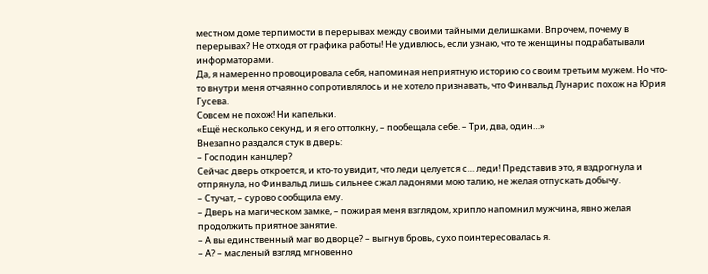местном доме терпимости в перерывах между своими тайными делишками. Впрочем, почему в перерывах? Не отходя от графика работы! Не удивлюсь, если узнаю, что те женщины подрабатывали информаторами.
Да, я намеренно провоцировала себя, напоминая неприятную историю со своим третьим мужем. Но что-то внутри меня отчаянно сопротивлялось и не хотело признавать, что Финвальд Лунарис похож на Юрия Гусева.
Совсем не похож! Ни капельки.
«Ещё несколько секунд, и я его оттолкну, – пообещала себе. – Три, два, один…»
Внезапно раздался стук в дверь:
– Господин канцлер?
Сейчас дверь откроется, и кто-то увидит, что леди целуется с… леди! Представив это, я вздрогнула и отпрянула, но Финвальд лишь сильнее сжал ладонями мою талию, не желая отпускать добычу.
– Стучат, – сурово сообщила ему.
– Дверь на магическом замке, – пожирая меня взглядом, хрипло напомнил мужчина, явно желая продолжить приятное занятие.
– А вы единственный маг во дворце? – выгнув бровь, сухо поинтересовалась я.
– А? – масленый взгляд мгновенно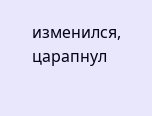изменился, царапнул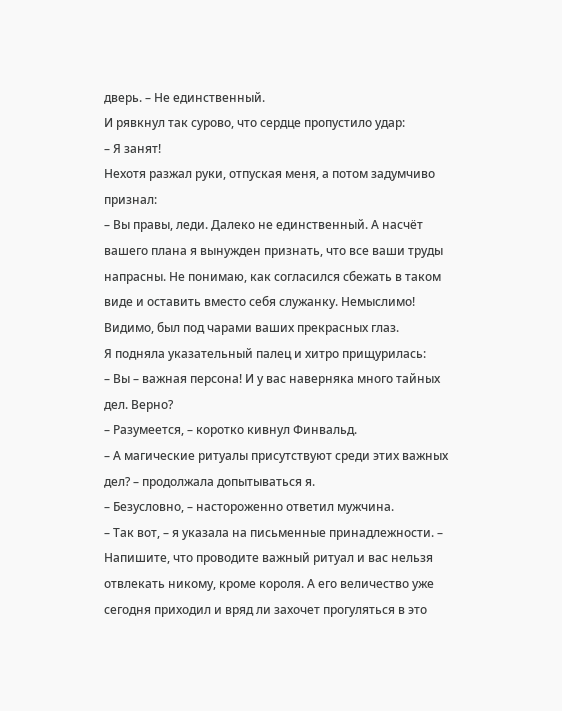дверь. – Не единственный.
И рявкнул так сурово, что сердце пропустило удар:
– Я занят!
Нехотя разжал руки, отпуская меня, а потом задумчиво признал:
– Вы правы, леди. Далеко не единственный. А насчёт вашего плана я вынужден признать, что все ваши труды напрасны. Не понимаю, как согласился сбежать в таком виде и оставить вместо себя служанку. Немыслимо! Видимо, был под чарами ваших прекрасных глаз.
Я подняла указательный палец и хитро прищурилась:
– Вы – важная персона! И у вас наверняка много тайных дел. Верно?
– Разумеется, – коротко кивнул Финвальд.
– А магические ритуалы присутствуют среди этих важных дел? – продолжала допытываться я.
– Безусловно, – настороженно ответил мужчина.
– Так вот, – я указала на письменные принадлежности. – Напишите, что проводите важный ритуал и вас нельзя отвлекать никому, кроме короля. А его величество уже сегодня приходил и вряд ли захочет прогуляться в это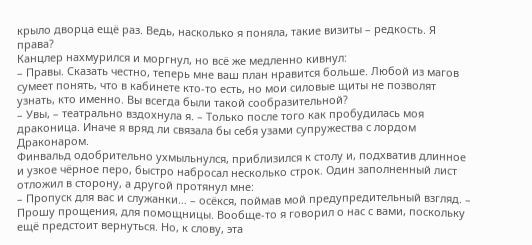крыло дворца ещё раз. Ведь, насколько я поняла, такие визиты – редкость. Я права?
Канцлер нахмурился и моргнул, но всё же медленно кивнул:
– Правы. Сказать честно, теперь мне ваш план нравится больше. Любой из магов сумеет понять, что в кабинете кто-то есть, но мои силовые щиты не позволят узнать, кто именно. Вы всегда были такой сообразительной?
– Увы, – театрально вздохнула я. – Только после того как пробудилась моя драконица. Иначе я вряд ли связала бы себя узами супружества с лордом Драконаром.
Финвальд одобрительно ухмыльнулся, приблизился к столу и, подхватив длинное и узкое чёрное перо, быстро набросал несколько строк. Один заполненный лист отложил в сторону, а другой протянул мне:
– Пропуск для вас и служанки… – осёкся, поймав мой предупредительный взгляд. – Прошу прощения, для помощницы. Вообще-то я говорил о нас с вами, поскольку ещё предстоит вернуться. Но, к слову, эта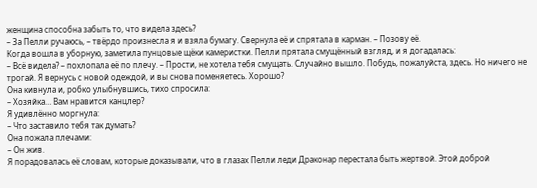женщина способна забыть то, что видела здесь?
– За Пелли ручаюсь, – твёрдо произнесла я и взяла бумагу. Свернула её и спрятала в карман. – Позову её.
Когда вошла в уборную, заметила пунцовые щёки камеристки. Пелли прятала смущённый взгляд, и я догадалась:
– Всё видела? – похлопала её по плечу. – Прости, не хотела тебя смущать. Случайно вышло. Побудь, пожалуйста, здесь. Но ничего не трогай. Я вернусь с новой одеждой, и вы снова поменяетесь. Хорошо?
Она кивнула и, робко улыбнувшись, тихо спросила:
– Хозяйка… Вам нравится канцлер?
Я удивлённо моргнула:
– Что заставило тебя так думать?
Она пожала плечами:
– Он жив.
Я порадовалась её словам, которые доказывали, что в глазах Пелли леди Драконар перестала быть жертвой. Этой доброй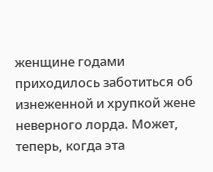женщине годами приходилось заботиться об изнеженной и хрупкой жене неверного лорда. Может, теперь, когда эта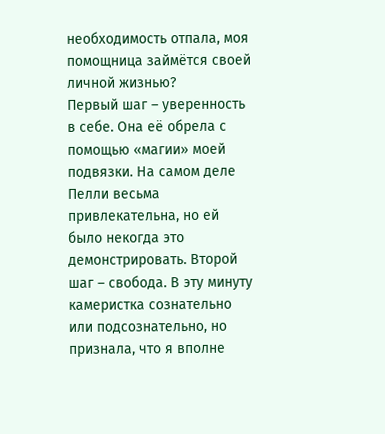необходимость отпала, моя помощница займётся своей личной жизнью?
Первый шаг – уверенность в себе. Она её обрела с помощью «магии» моей подвязки. На самом деле Пелли весьма привлекательна, но ей было некогда это демонстрировать. Второй шаг – свобода. В эту минуту камеристка сознательно или подсознательно, но признала, что я вполне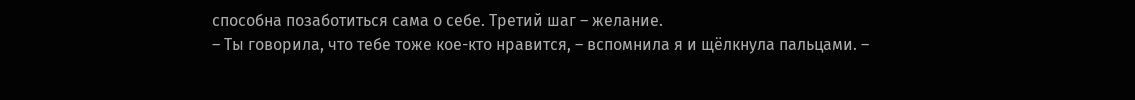способна позаботиться сама о себе. Третий шаг – желание.
– Ты говорила, что тебе тоже кое-кто нравится, – вспомнила я и щёлкнула пальцами. –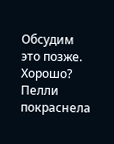Обсудим это позже. Хорошо?
Пелли покраснела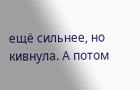ещё сильнее, но кивнула. А потом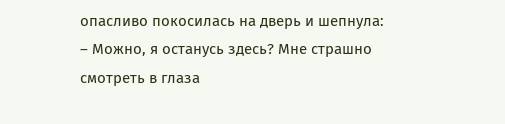опасливо покосилась на дверь и шепнула:
– Можно, я останусь здесь? Мне страшно смотреть в глаза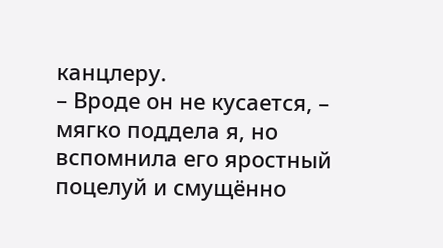канцлеру.
– Вроде он не кусается, – мягко поддела я, но вспомнила его яростный поцелуй и смущённо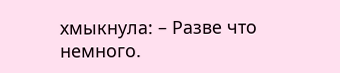хмыкнула: – Разве что немного.